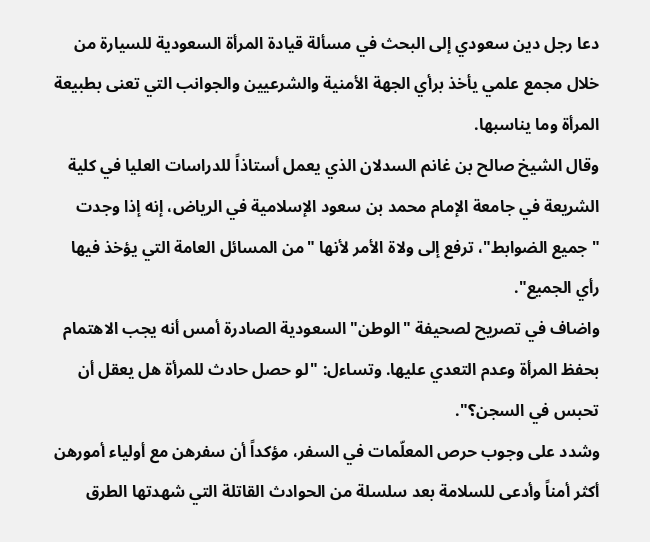دعا رجل دين سعودي إلى البحث في مسألة قيادة المرأة السعودية للسيارة من خلال مجمع علمي يأخذ برأي الجهة الأمنية والشرعيين والجوانب التي تعنى بطبيعة المرأة وما يناسبها.
وقال الشيخ صالح بن غانم السدلان الذي يعمل أستاذاً للدراسات العليا في كلية الشريعة في جامعة الإمام محمد بن سعود الإسلامية في الرياض، إنه إذا وجدت "جميع الضوابط"، ترفع إلى ولاة الأمر لأنها "من المسائل العامة التي يؤخذ فيها رأي الجميع".
واضاف في تصريح لصحيفة "الوطن" السعودية الصادرة أمس أنه يجب الاهتمام بحفظ المرأة وعدم التعدي عليها. وتساءل: "لو حصل حادث للمرأة هل يعقل أن تحبس في السجن؟".
وشدد على وجوب حرص المعلّمات في السفر، مؤكداً أن سفرهن مع أولياء أمورهن أكثر أمناً وأدعى للسلامة بعد سلسلة من الحوادث القاتلة التي شهدتها الطرق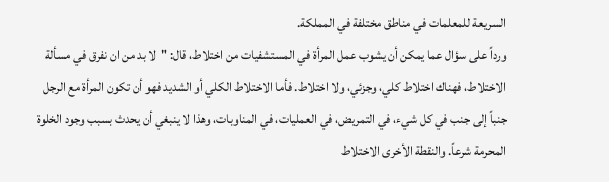السريعة للمعلمات في مناطق مختلفة في المملكة.
ورداً على سؤال عما يمكن أن يشوب عمل المرأة في المستشفيات من اختلاط، قال: "لا بد من ان نفرق في مسألة الاختلاط، فهناك اختلاط كلي، وجزئي، ولا اختلاط. فأما الاختلاط الكلي أو الشديد فهو أن تكون المرأة مع الرجل جنباً إلى جنب في كل شيء، في التمريض، في العمليات، في المناوبات، وهذا لا ينبغي أن يحدث بسبب وجود الخلوة المحرمة شرعاً. والنقطة الأخرى الاختلاط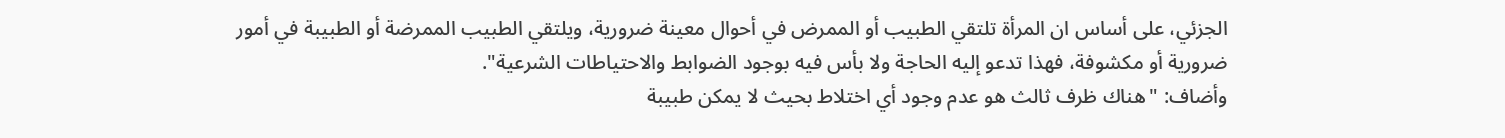الجزئي، على أساس ان المرأة تلتقي الطبيب أو الممرض في أحوال معينة ضرورية، ويلتقي الطبيب الممرضة أو الطبيبة في أمور ضرورية أو مكشوفة، فهذا تدعو إليه الحاجة ولا بأس فيه بوجود الضوابط والاحتياطات الشرعية".
وأضاف: "هناك ظرف ثالث هو عدم وجود أي اختلاط بحيث لا يمكن طبيبة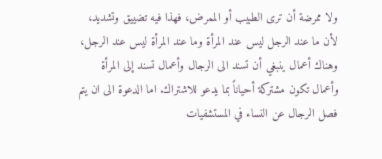ولا ممرضة أن ترى الطبيب أو الممرض، فهذا فيه تضييق وتشديد، لأن ما عند الرجل ليس عند المرأة وما عند المرأة ليس عند الرجل، وهناك أعمال ينبغي أن تسند الى الرجال وأعمال تسند إلى المرأة وأعمال تكون مشتركة أحياناً بما يدعو للاشتراك. اما الدعوة الى ان يتم فصل الرجال عن النساء في المستشفيات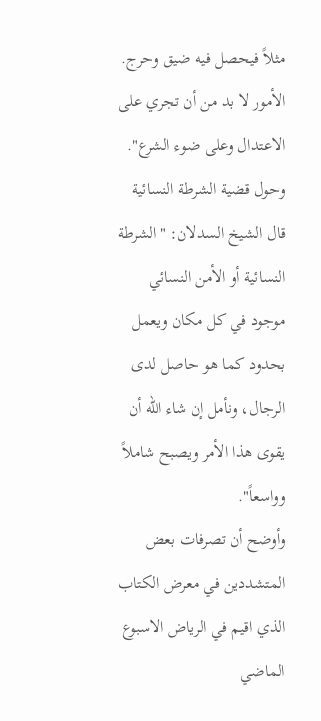مثلاً فيحصل فيه ضيق وحرج. الأمور لا بد من أن تجري على الاعتدال وعلى ضوء الشرع".
وحول قضية الشرطة النسائية قال الشيخ السدلان: "الشرطة النسائية أو الأمن النسائي موجود في كل مكان ويعمل بحدود كما هو حاصل لدى الرجال، ونأمل إن شاء الله أن يقوى هذا الأمر ويصبح شاملاً وواسعاً".
وأوضح أن تصرفات بعض المتشددين في معرض الكتاب الذي اقيم في الرياض الاسبوع الماضي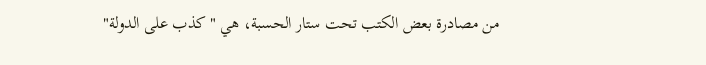من مصادرة بعض الكتب تحت ستار الحسبة، هي "كذب على الدولة"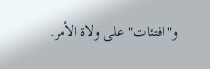و"افتئات" على ولاة الأمر.